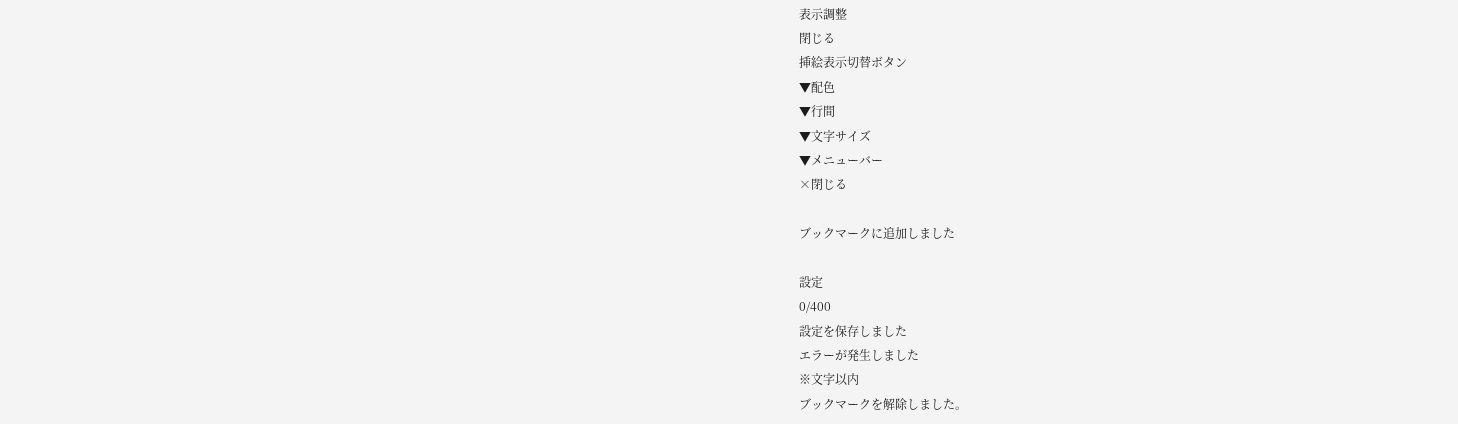表示調整
閉じる
挿絵表示切替ボタン
▼配色
▼行間
▼文字サイズ
▼メニューバー
×閉じる

ブックマークに追加しました

設定
0/400
設定を保存しました
エラーが発生しました
※文字以内
ブックマークを解除しました。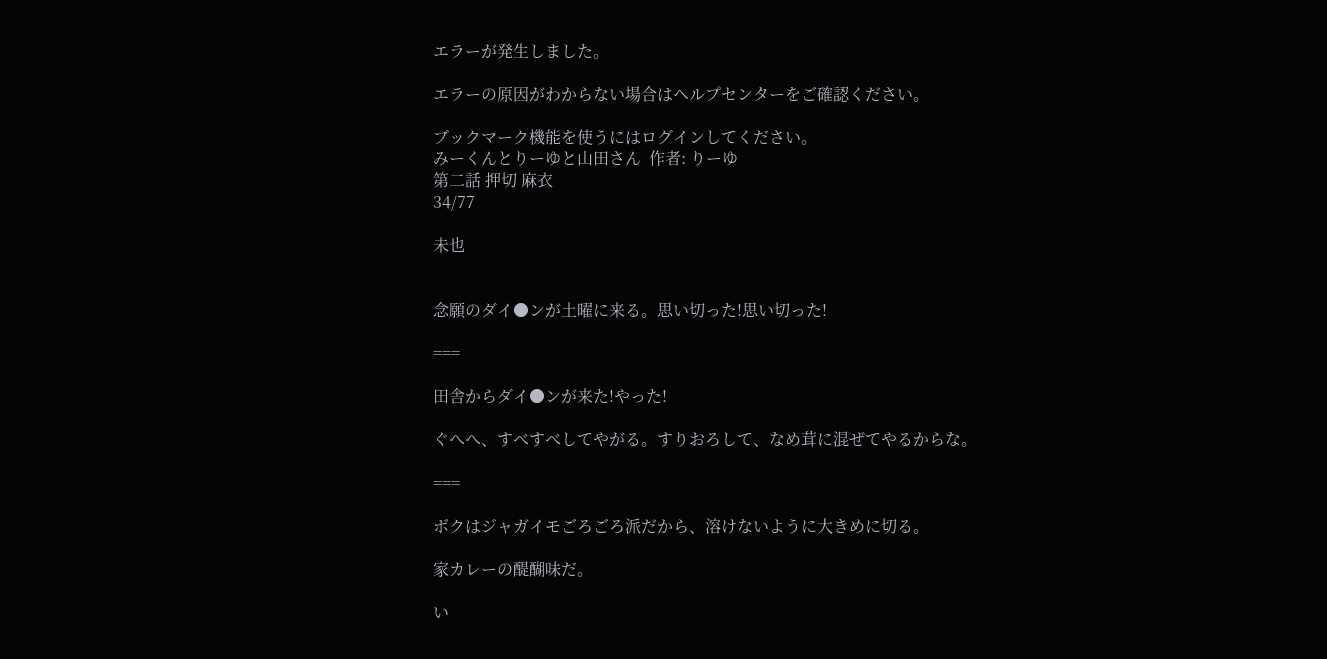エラーが発生しました。

エラーの原因がわからない場合はヘルプセンターをご確認ください。

ブックマーク機能を使うにはログインしてください。
みーくんとりーゆと山田さん  作者: りーゆ
第二話 押切 麻衣
34/77

未也


念願のダイ●ンが土曜に来る。思い切った!思い切った!

===

田舎からダイ●ンが来た!やった!

ぐへへ、すべすべしてやがる。すりおろして、なめ茸に混ぜてやるからな。

===

ボクはジャガイモごろごろ派だから、溶けないように大きめに切る。

家カレーの醍醐味だ。

い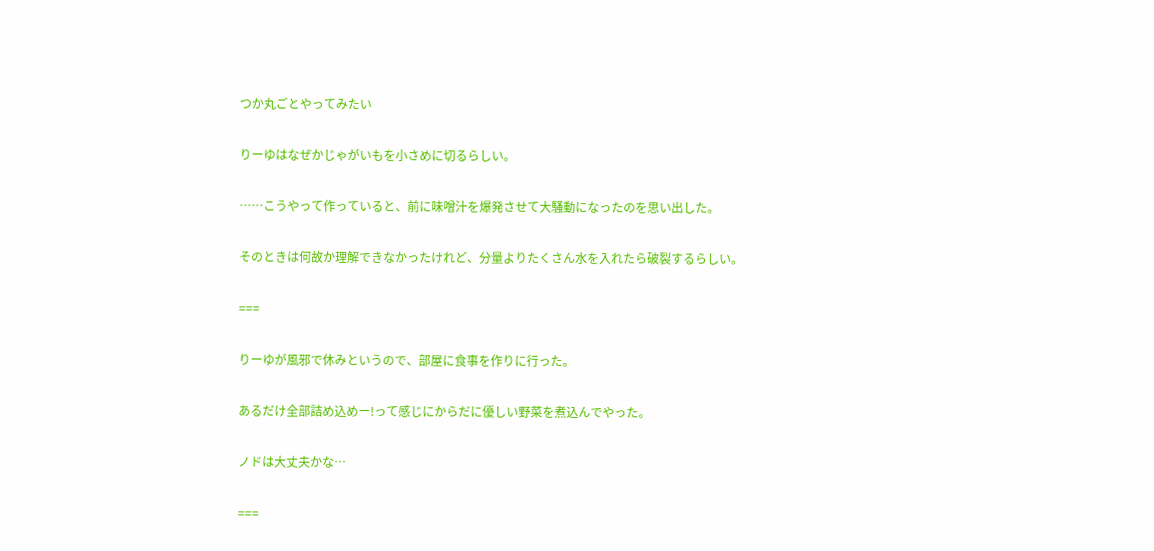つか丸ごとやってみたい

りーゆはなぜかじゃがいもを小さめに切るらしい。

……こうやって作っていると、前に味噌汁を爆発させて大騒動になったのを思い出した。

そのときは何故か理解できなかったけれど、分量よりたくさん水を入れたら破裂するらしい。

===

りーゆが風邪で休みというので、部屋に食事を作りに行った。

あるだけ全部詰め込めー!って感じにからだに優しい野菜を煮込んでやった。

ノドは大丈夫かな…

===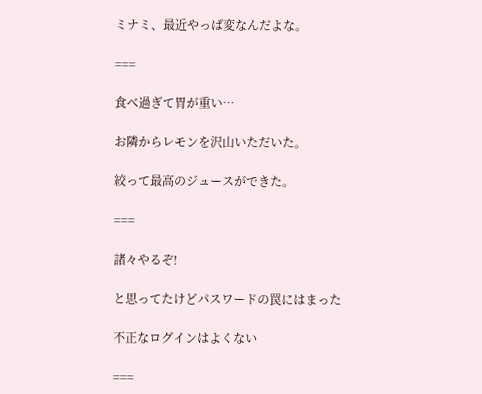ミナミ、最近やっぱ変なんだよな。

===

食べ過ぎて胃が重い…

お隣からレモンを沢山いただいた。

絞って最高のジュースができた。

===

諸々やるぞ!

と思ってたけどパスワードの罠にはまった

不正なログインはよくない

===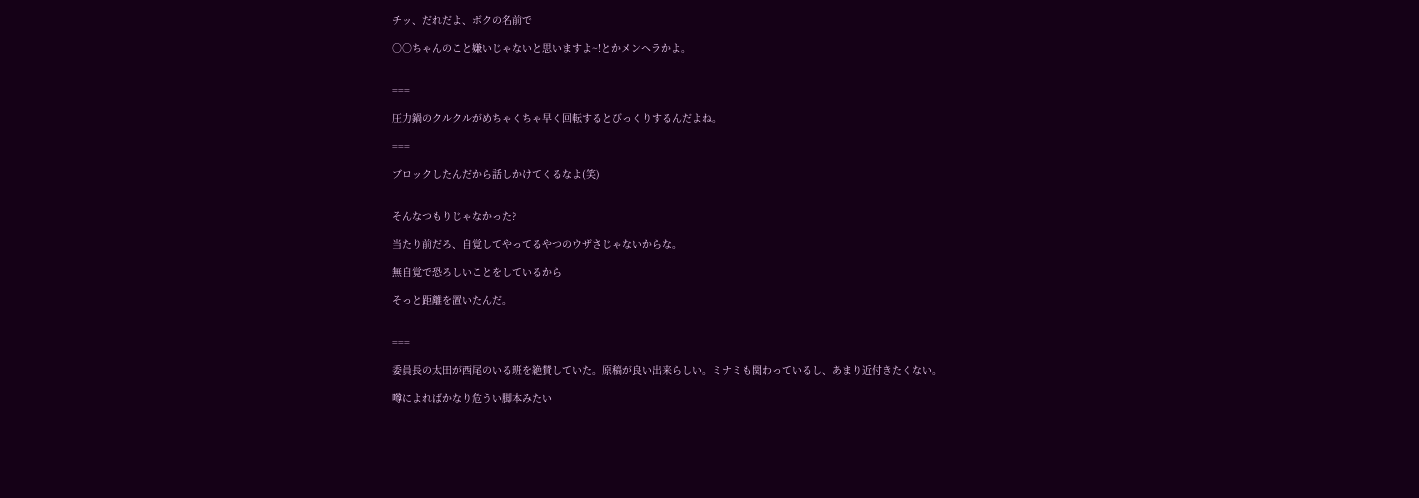チッ、だれだよ、ボクの名前で

○○ちゃんのこと嫌いじゃないと思いますよ~!とかメンヘラかよ。


===

圧力鍋のクルクルがめちゃくちゃ早く回転するとびっくりするんだよね。

===

ブロックしたんだから話しかけてくるなよ(笑)


そんなつもりじゃなかった?

当たり前だろ、自覚してやってるやつのウザさじゃないからな。

無自覚で恐ろしいことをしているから

そっと距離を置いたんだ。


===

委員長の太田が西尾のいる班を絶賛していた。原稿が良い出来らしい。ミナミも関わっているし、あまり近付きたくない。

噂によればかなり危うい脚本みたい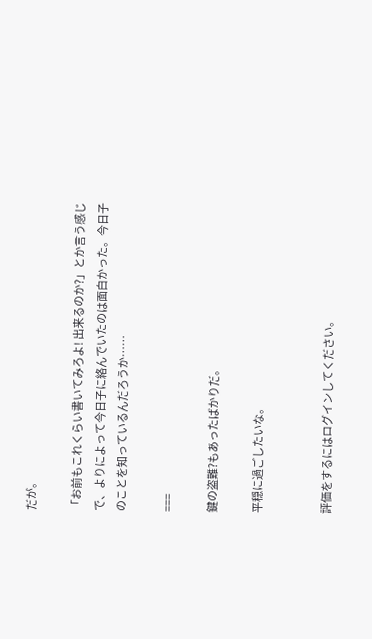だが。

「お前もこれくらい書いてみろよ! 出来るのか?」とか言う感じで、よりによって今日子に絡んでいたのは面白かった。今日子のことを知っているんだろうか……

===

鍵の盗難?もあったばかりだ。

平穏に過ごしたいな。


評価をするにはログインしてください。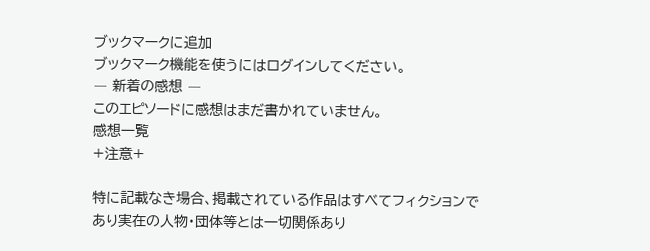ブックマークに追加
ブックマーク機能を使うにはログインしてください。
― 新着の感想 ―
このエピソードに感想はまだ書かれていません。
感想一覧
+注意+

特に記載なき場合、掲載されている作品はすべてフィクションであり実在の人物・団体等とは一切関係あり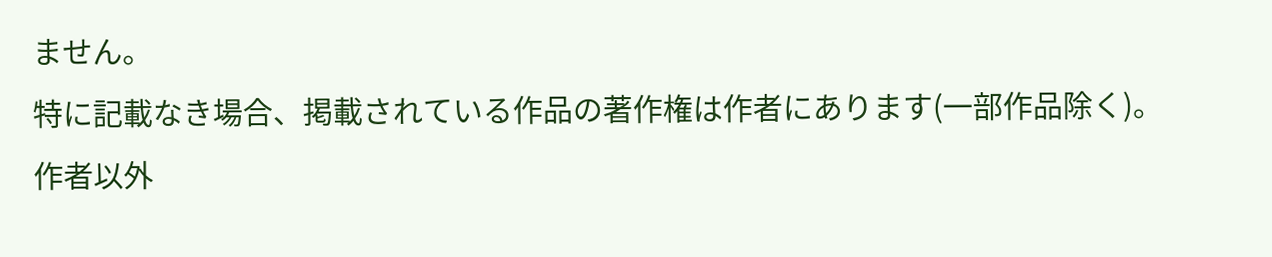ません。
特に記載なき場合、掲載されている作品の著作権は作者にあります(一部作品除く)。
作者以外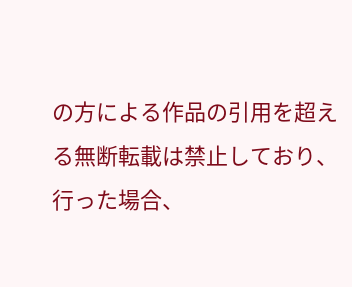の方による作品の引用を超える無断転載は禁止しており、行った場合、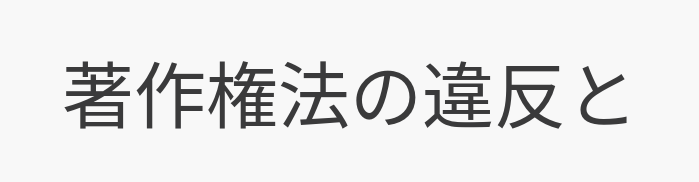著作権法の違反と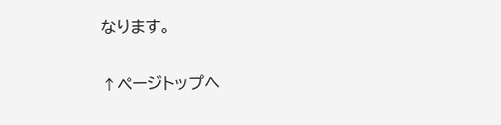なります。

↑ページトップへ